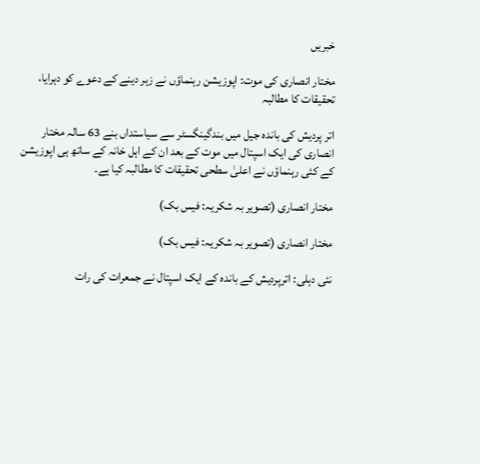خبریں

مختار انصاری کی موت: اپوزیشن رہنماؤں نے زہر دینے کے دعوے کو دہرایا، تحقیقات کا مطالبہ

اتر پردیش کی باندہ جیل میں بندگینگسٹر سے سیاستداں بنے 63 سالہ مختار انصاری کی ایک اسپتال میں موت کے بعد ان کے اہل خانہ کے ساتھ ہی اپوزیشن کے کئی رہنماؤں نے اعلیٰ سطحی تحقیقات کا مطالبہ کیا ہے۔

مختار انصاری (تصویر بہ شکریہ: فیس بک)

مختار انصاری (تصویر بہ شکریہ: فیس بک)

نئی دہلی: اترپردیش کے باندہ کے ایک اسپتال نے جمعرات کی رات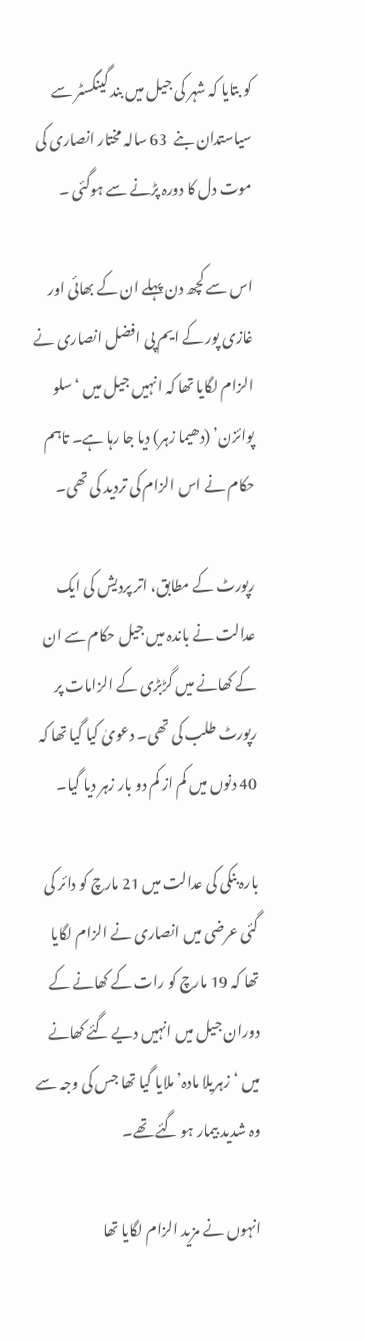کو بتایا کہ شہر کی جیل میں بند گینگسٹر سے سیاستدان بنے  63 سالہ مختار انصاری کی موت دل کا دورہ پڑنے سے ہوگئی ۔

اس سے کچھ دن پہلے ان کے بھائی اور غازی پور کے ایم پی افضل انصاری نے الزام لگایا تھا کہ انہیں جیل میں ‘سلو پوائزن’ (دھیما زہر) دیا جا رہا ہے۔ تاہم حکام نے اس الزام کی تردید کی تھی۔

رپورٹ کے مطابق، اتر پردیش کی ایک عدالت نے باندہ میں جیل حکام سے ان کے کھانے میں گڑبڑی کے الزامات پر رپورٹ طلب کی تھی۔ دعویٰ کیا گیا تھا کہ 40 دنوں میں کم از کم دو بار زہر دیا گیا۔

بارہ بنکی کی عدالت میں 21 مارچ کو دائر کی گئی عرضی میں انصاری نے الزام لگایا تھا کہ 19 مارچ کو رات کے کھانے کے دوران جیل میں انہیں دیے گئے کھانے میں ‘زہریلا مادہ’ ملایا گیا تھا جس کی وجہ سے وہ شدید بیمار ہو گئے تھے۔

انہوں نے مزید الزام لگایا تھا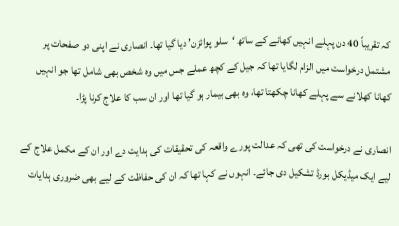کہ تقریباً 40 دن پہلے انہیں کھانے کے ساتھ ‘سلو پوائزن’ دیا گیا تھا۔ انصاری نے اپنی دو صفحات پر مشتمل درخواست میں الزام لگایا تھا کہ جیل کے کچھ عملے جس میں وہ شخص بھی شامل تھا جو انہیں کھانا کھلانے سے پہلے کھانا چکھتا تھا، وہ بھی بیمار ہو گیا تھا اور ان سب کا علاج کرنا پڑا۔

انصاری نے درخواست کی تھی کہ عدالت پورے واقعہ کی تحقیقات کی ہدایت دے اور ان کے مکمل علاج کے لیے ایک میڈیکل بورڈ تشکیل دی جائے۔ انہوں نے کہا تھا کہ ان کی حفاظت کے لیے بھی ضروری ہدایات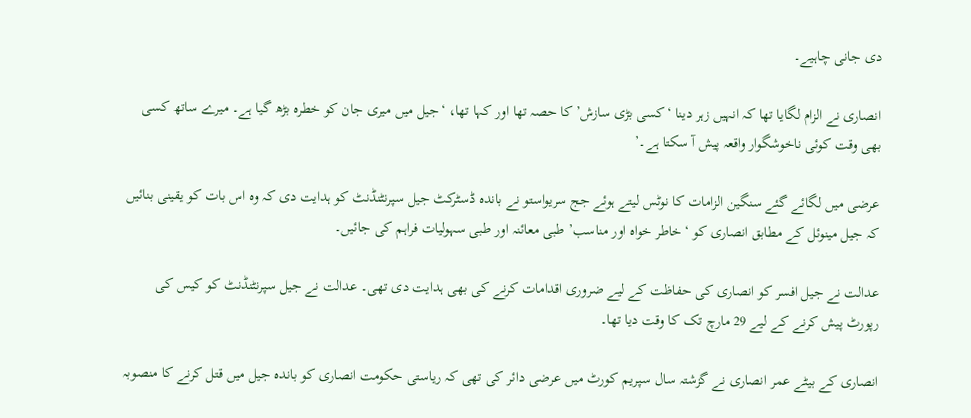دی جانی چاہیے۔

انصاری نے الزام لگایا تھا کہ انہیں زہر دینا ‘کسی بڑی سازش’ کا حصہ تھا اور کہا تھا، ‘جیل میں میری جان کو خطرہ بڑھ گیا ہے۔ میرے ساتھ کسی بھی وقت کوئی ناخوشگوار واقعہ پیش آ سکتا ہے۔’

عرضی میں لگائے گئے سنگین الزامات کا نوٹس لیتے ہوئے جج سریواستو نے باندہ ڈسٹرکٹ جیل سپرنٹنڈنٹ کو ہدایت دی کہ وہ اس بات کو یقینی بنائیں کہ جیل مینوئل کے مطابق انصاری کو ‘خاطر خواہ اور مناسب’ طبی معائنہ اور طبی سہولیات فراہم کی جائیں۔

عدالت نے جیل افسر کو انصاری کی حفاظت کے لیے ضروری اقدامات کرنے کی بھی ہدایت دی تھی۔ عدالت نے جیل سپرنٹنڈنٹ کو کیس کی رپورٹ پیش کرنے کے لیے 29 مارچ تک کا وقت دیا تھا۔

انصاری کے بیٹے عمر انصاری نے گزشتہ سال سپریم کورٹ میں عرضی دائر کی تھی کہ ریاستی حکومت انصاری کو باندہ جیل میں قتل کرنے کا منصوبہ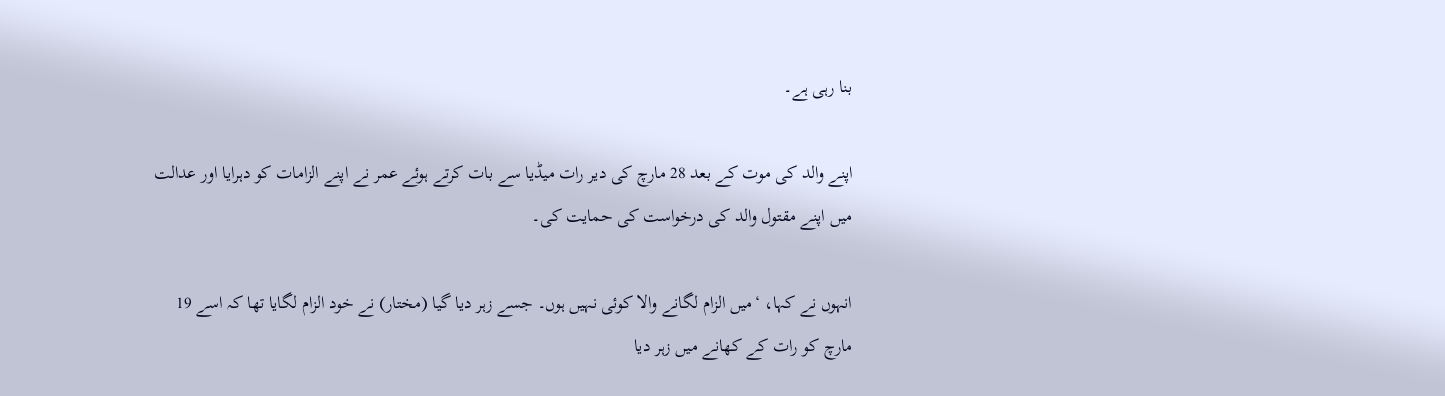بنا رہی ہے۔

اپنے والد کی موت کے بعد 28 مارچ کی دیر رات میڈیا سے بات کرتے ہوئے عمر نے اپنے الزامات کو دہرایا اور عدالت میں اپنے مقتول والد کی درخواست کی حمایت کی۔

انہوں نے کہا، ‘میں الزام لگانے والا کوئی نہیں ہوں۔ جسے زہر دیا گیا (مختار) نے خود الزام لگایا تھا کہ اسے 19 مارچ کو رات کے کھانے میں زہر دیا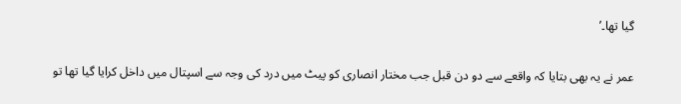گیا تھا۔’

عمر نے یہ بھی بتایا کہ واقعے سے دو دن قبل جب مختار انصاری کو پیٹ میں درد کی وجہ سے اسپتال میں داخل کرایا گیا تھا تو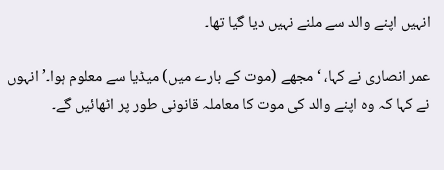انہیں اپنے والد سے ملنے نہیں دیا گیا تھا۔

عمر انصاری نے کہا، ‘مجھے (موت کے بارے میں) میڈیا سے معلوم ہوا۔’ انہوں نے کہا کہ وہ اپنے والد کی موت کا معاملہ قانونی طور پر اٹھائیں گے۔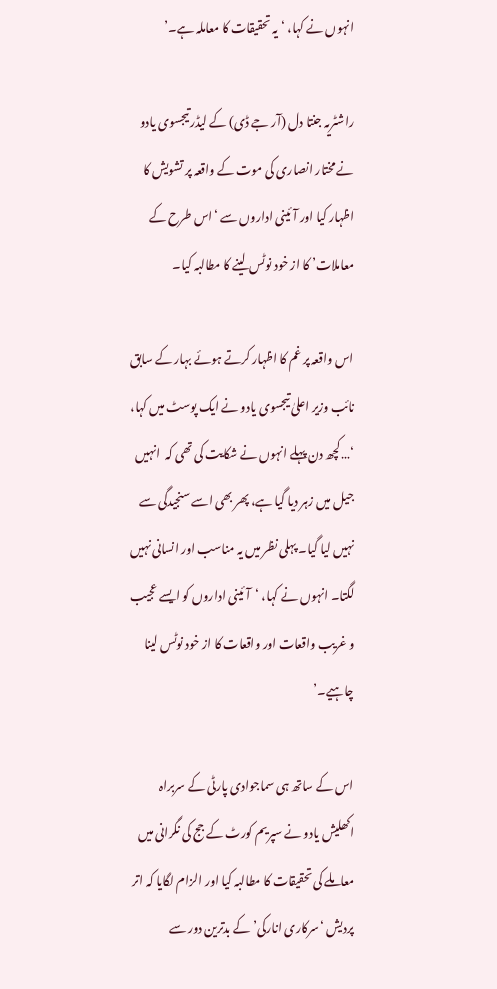انہوں نے کہا، ‘یہ تحقیقات کا معاملہ ہے۔’

راشٹریہ جنتا دل (آر جے ڈی) کے لیڈر تیجسوی یادو نے مختار انصاری کی موت کے واقعہ پر تشویش کا اظہار کیا اور آئینی اداروں سے ‘اس طرح کے معاملات’ کا از خود نوٹس لینے کا مطالبہ کیا۔

اس واقعہ پر غم کا اظہار کرتے ہوئے بہار کے سابق نائب وزیر اعلیٰ تیجسوی یادو نے ایک پوسٹ میں کہا، ‘…کچھ دن پہلے انہوں نے شکایت کی تھی کہ  انہیں جیل میں زہر دیا گیا ہے، پھر بھی اسے سنجیدگی سے نہیں لیا گیا۔ پہلی نظر میں یہ مناسب اور انسانی نہیں لگتا۔ انہوں نے کہا، ‘آئینی اداروں کو ایسے عجیب و غریب واقعات اور واقعات کا از خود نوٹس لینا چاہیے۔’

اس کے ساتھ ہی سماجوادی پارٹی کے سربراہ اکھلیش یادو نے سپریم کورٹ کے جج کی نگرانی میں معاملے کی تحقیقات کا مطالبہ کیا اور الزام لگایا کہ اتر پردیش ‘سرکاری انارکی’ کے بدترین دور سے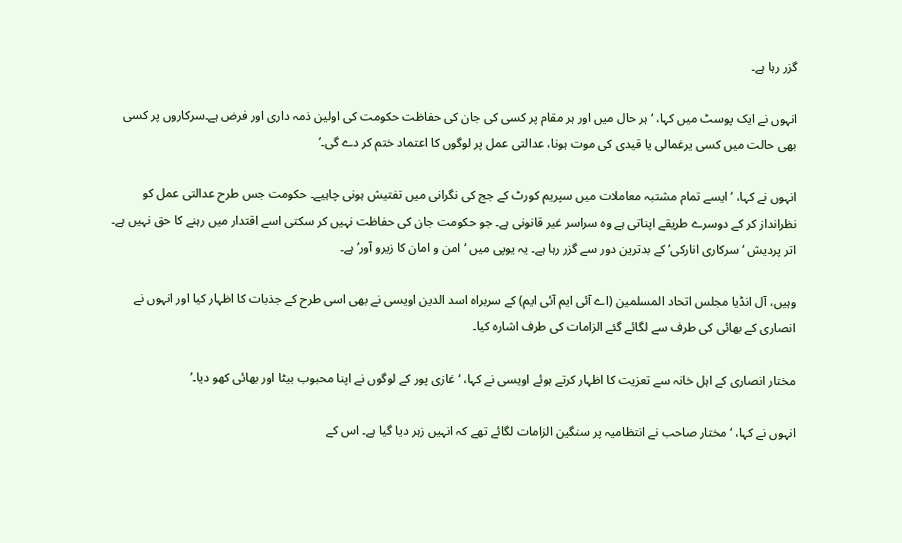گزر رہا ہے۔

انہوں نے ایک پوسٹ میں کہا، ‘ہر حال میں اور ہر مقام پر کسی کی جان کی حفاظت حکومت کی اولین ذمہ داری اور فرض ہے۔سرکاروں پر کسی بھی حالت میں کسی یرغمالی یا قیدی کی موت ہونا، عدالتی عمل پر لوگوں کا اعتماد ختم کر دے گی۔’

انہوں نے کہا، ‘ایسے تمام مشتبہ معاملات میں سپریم کورٹ کے جج کی نگرانی میں تفتیش ہونی چاہیے۔ حکومت جس طرح عدالتی عمل کو نظرانداز کر کے دوسرے طریقے اپناتی ہے وہ سراسر غیر قانونی ہے۔ جو حکومت جان کی حفاظت نہیں کر سکتی اسے اقتدار میں رہنے کا حق نہیں ہے۔ اتر پردیش ‘سرکاری انارکی’ کے بدترین دور سے گزر رہا ہے۔ یہ یوپی میں ‘امن و امان کا زیرو آور’ ہے۔

وہیں، آل انڈیا مجلس اتحاد المسلمین (اے آئی ایم آئی ایم) کے سربراہ اسد الدین اویسی نے بھی اسی طرح کے جذبات کا اظہار کیا اور انہوں نے انصاری کے بھائی کی طرف سے لگائے گئے الزامات کی طرف اشارہ کیا۔

مختار انصاری کے اہل خانہ سے تعزیت کا اظہار کرتے ہوئے اویسی نے کہا، ‘غازی پور کے لوگوں نے اپنا محبوب بیٹا اور بھائی کھو دیا۔’

انہوں نے کہا، ‘مختار صاحب نے انتظامیہ پر سنگین الزامات لگائے تھے کہ انہیں زہر دیا گیا ہے۔ اس کے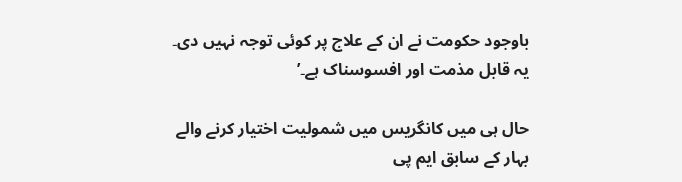باوجود حکومت نے ان کے علاج پر کوئی توجہ نہیں دی۔ یہ قابل مذمت اور افسوسناک ہے۔’

حال ہی میں کانگریس میں شمولیت اختیار کرنے والے بہار کے سابق ایم پی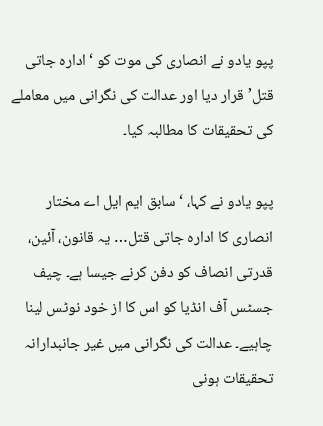پپو یادو نے انصاری کی موت کو ‘ادارہ جاتی قتل’ قرار دیا اور عدالت کی نگرانی میں معاملے کی تحقیقات کا مطالبہ کیا۔

پپو یادو نے کہا، ‘سابق ایم ایل اے مختار انصاری کا ادارہ جاتی قتل… یہ قانون، آئین، قدرتی انصاف کو دفن کرنے جیسا ہے۔ چیف جسٹس آف انڈیا کو اس کا از خود نوٹس لینا چاہیے۔ عدالت کی نگرانی میں غیر جانبدارانہ تحقیقات ہونی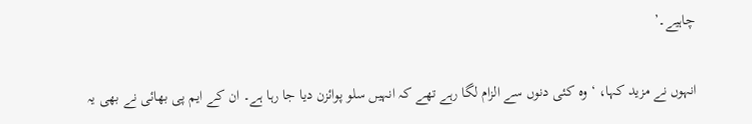چاہیے۔’

انہوں نے مزید کہا، ‘وہ کئی دنوں سے الزام لگا رہے تھے کہ انہیں سلو پوائزن دیا جا رہا ہے۔ ان کے ایم پی بھائی نے بھی یہ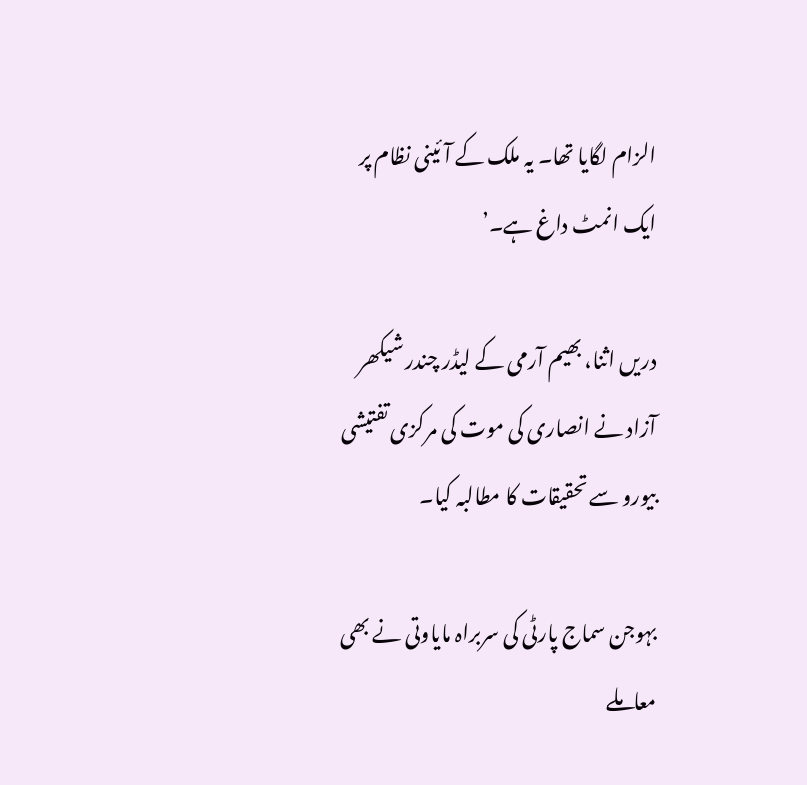الزام لگایا تھا۔ یہ ملک کے آئینی نظام پر ایک انمٹ داغ ہے۔’

دریں اثنا، بھیم آرمی کے لیڈر چندر شیکھر آزاد نے انصاری کی موت کی مرکزی تفتیشی بیورو سے تحقیقات کا مطالبہ کیا۔

بہوجن سماج پارٹی کی سربراہ مایاوتی نے بھی معاملے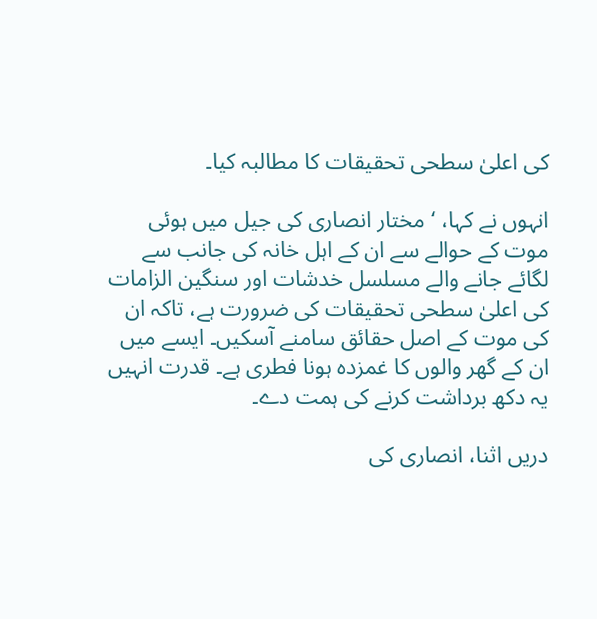کی اعلیٰ سطحی تحقیقات کا مطالبہ کیا۔

انہوں نے کہا، ‘مختار انصاری کی جیل میں ہوئی موت کے حوالے سے ان کے اہل خانہ کی جانب سے لگائے جانے والے مسلسل خدشات اور سنگین الزامات کی اعلیٰ سطحی تحقیقات کی ضرورت ہے، تاکہ ان کی موت کے اصل حقائق سامنے آسکیں۔ ایسے میں ان کے گھر والوں کا غمزدہ ہونا فطری ہے۔ قدرت انہیں یہ دکھ برداشت کرنے کی ہمت دے۔

دریں اثنا، انصاری کی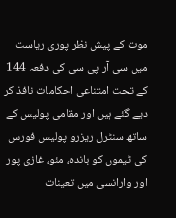موت کے پیش نظر پوری ریاست میں سی آر پی سی کی دفعہ 144 کے تحت امتناعی احکامات نافذ کر دیے گئے ہیں اور مقامی پولیس کے ساتھ سنٹرل ریزرو پولیس فورس کی ٹیموں کو باندہ، مئو، غازی پور اور وارانسی میں تعینات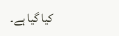کیا گیا ہے۔